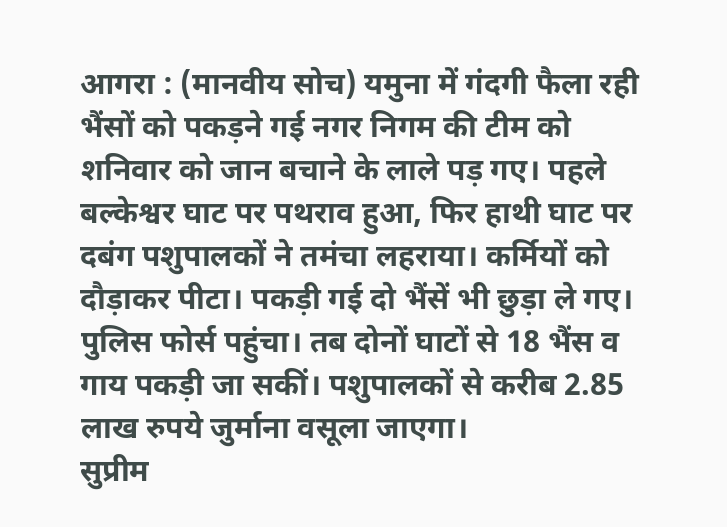आगरा : (मानवीय सोच) यमुना में गंदगी फैला रही भैंसों को पकड़ने गई नगर निगम की टीम को शनिवार को जान बचाने के लाले पड़ गए। पहले बल्केश्वर घाट पर पथराव हुआ, फिर हाथी घाट पर दबंग पशुपालकों ने तमंचा लहराया। कर्मियों को दौड़ाकर पीटा। पकड़ी गई दो भैंसें भी छुड़ा ले गए।
पुलिस फोर्स पहुंचा। तब दोनों घाटों से 18 भैंस व गाय पकड़ी जा सकीं। पशुपालकों से करीब 2.85 लाख रुपये जुर्माना वसूला जाएगा।
सुप्रीम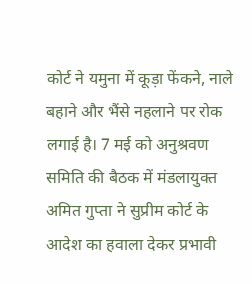कोर्ट ने यमुना में कूड़ा फेंकने, नाले बहाने और भैंसे नहलाने पर रोक लगाई है। 7 मई को अनुश्रवण समिति की बैठक में मंडलायुक्त अमित गुप्ता ने सुप्रीम कोर्ट के आदेश का हवाला देकर प्रभावी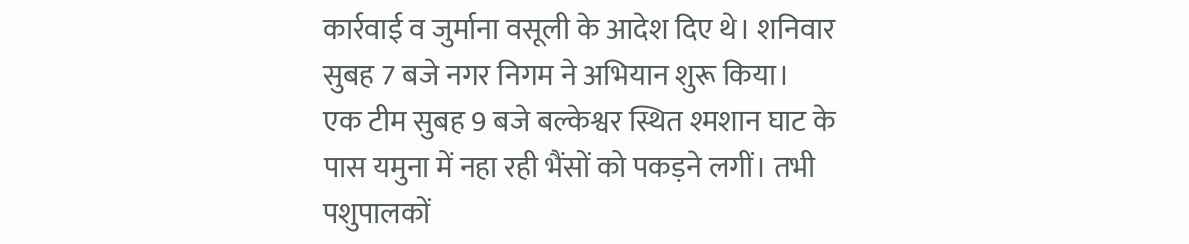कार्रवाई व जुर्माना वसूली के आदेश दिए थे। शनिवार सुबह 7 बजे नगर निगम ने अभियान शुरू किया।
एक टीम सुबह 9 बजे बल्केश्वर स्थित श्मशान घाट के पास यमुना में नहा रही भैंसों को पकड़ने लगीं। तभी पशुपालकों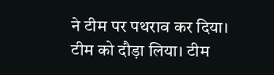ने टीम पर पथराव कर दिया। टीम को दौड़ा लिया। टीम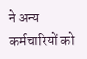ने अन्य कर्मचारियों को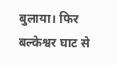बुलाया। फिर बल्केश्वर घाट से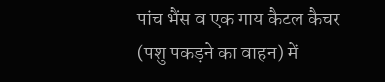पांच भैंस व एक गाय कैटल कैचर (पशु पकड़ने का वाहन) में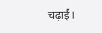चढ़ाईं।